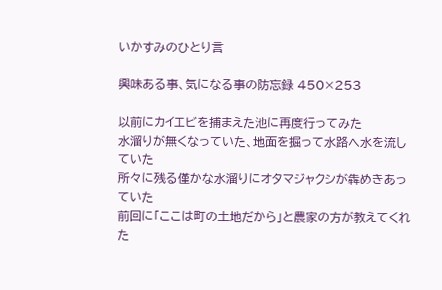いかすみのひとり言

興味ある事、気になる事の防忘録 450×253

以前にカイエビを捕まえた池に再度行ってみた
水溜りが無くなっていた、地面を掘って水路へ水を流していた
所々に残る僅かな水溜りにオタマジャクシが犇めきあっていた
前回に「ここは町の土地だから」と農家の方が教えてくれた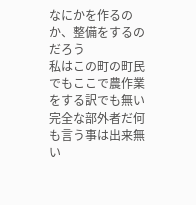なにかを作るのか、整備をするのだろう
私はこの町の町民でもここで農作業をする訳でも無い
完全な部外者だ何も言う事は出来無い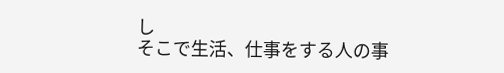し
そこで生活、仕事をする人の事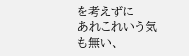を考えずに
あれこれいう気も無い、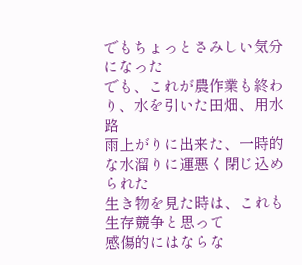でもちょっとさみしい気分になった
でも、これが農作業も終わり、水を引いた田畑、用水路
雨上がりに出来た、一時的な水溜りに運悪く閉じ込められた
生き物を見た時は、これも生存競争と思って
感傷的にはならな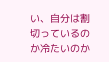い、自分は割切っているのか冷たいのか